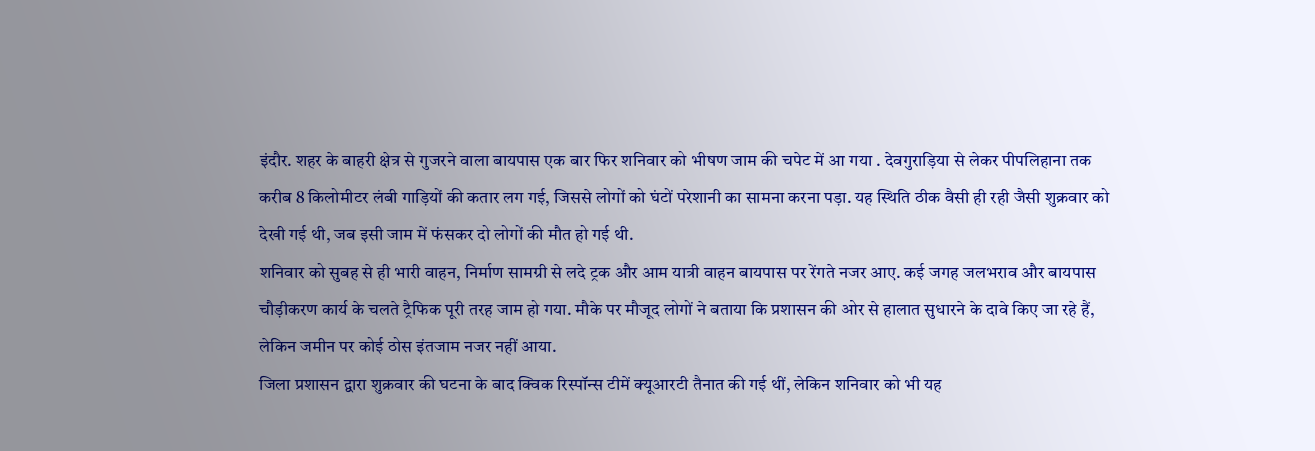इंदौर. शहर के बाहरी क्षेत्र से गुजरने वाला बायपास एक बार फिर शनिवार को भीषण जाम की चपेट में आ गया . देवगुराड़िया से लेकर पीपलिहाना तक करीब 8 किलोमीटर लंबी गाड़ियों की कतार लग गई, जिससे लोगों को घंटों परेशानी का सामना करना पड़ा. यह स्थिति ठीक वैसी ही रही जैसी शुक्रवार को देखी गई थी, जब इसी जाम में फंसकर दो लोगों की मौत हो गई थी.
शनिवार को सुबह से ही भारी वाहन, निर्माण सामग्री से लदे ट्रक और आम यात्री वाहन बायपास पर रेंगते नजर आए. कई जगह जलभराव और बायपास चौड़ीकरण कार्य के चलते ट्रैफिक पूरी तरह जाम हो गया. मौके पर मौजूद लोगों ने बताया कि प्रशासन की ओर से हालात सुधारने के दावे किए जा रहे हैं, लेकिन जमीन पर कोई ठोस इंतजाम नजर नहीं आया.
जिला प्रशासन द्वारा शुक्रवार की घटना के बाद क्विक रिस्पॉन्स टीमें क्यूआरटी तैनात की गई थीं, लेकिन शनिवार को भी यह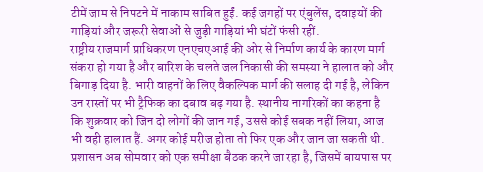टीमें जाम से निपटने में नाकाम साबित हुईं. कई जगहों पर एंबुलेंस, दवाइयों की गाड़ियां और जरूरी सेवाओं से जुड़ी गाड़ियां भी घंटों फंसी रहीं.
राष्ट्रीय राजमार्ग प्राधिकरण एनएचएआई की ओर से निर्माण कार्य के कारण मार्ग संकरा हो गया है और बारिश के चलते जल निकासी की समस्या ने हालात को और बिगाड़ दिया है. भारी वाहनों के लिए वैकल्पिक मार्ग की सलाह दी गई है, लेकिन उन रास्तों पर भी ट्रैफिक का दबाव बढ़ गया है. स्थानीय नागरिकों का कहना है कि शुक्रवार को जिन दो लोगों की जान गई, उससे कोई सबक नहीं लिया, आज भी वही हालात हैं. अगर कोई मरीज होता तो फिर एक और जान जा सकती थी.
प्रशासन अब सोमवार को एक समीक्षा बैठक करने जा रहा है, जिसमें बायपास पर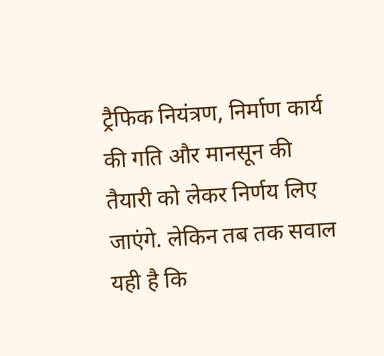ट्रैफिक नियंत्रण, निर्माण कार्य की गति और मानसून की तैयारी को लेकर निर्णय लिए जाएंगे. लेकिन तब तक सवाल यही है कि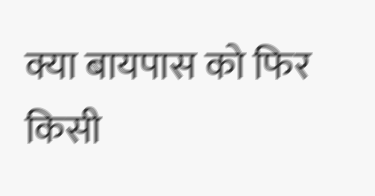क्या बायपास को फिर किसी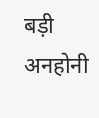बड़ी अनहोनी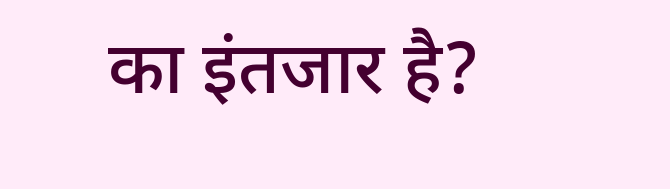का इंतजार है?